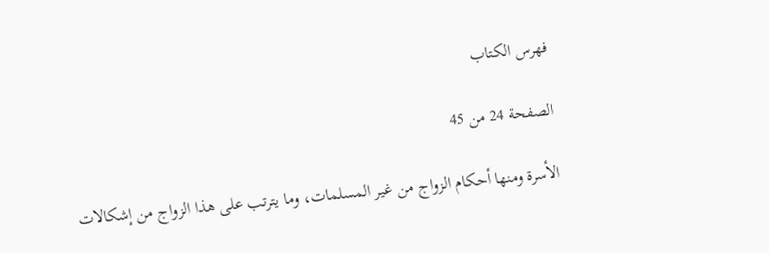فهرس الكتاب

الصفحة 24 من 45

الأسرة ومنها أحكام الزواج من غير المسلمات، وما يترتب على هذا الزواج من إشكالات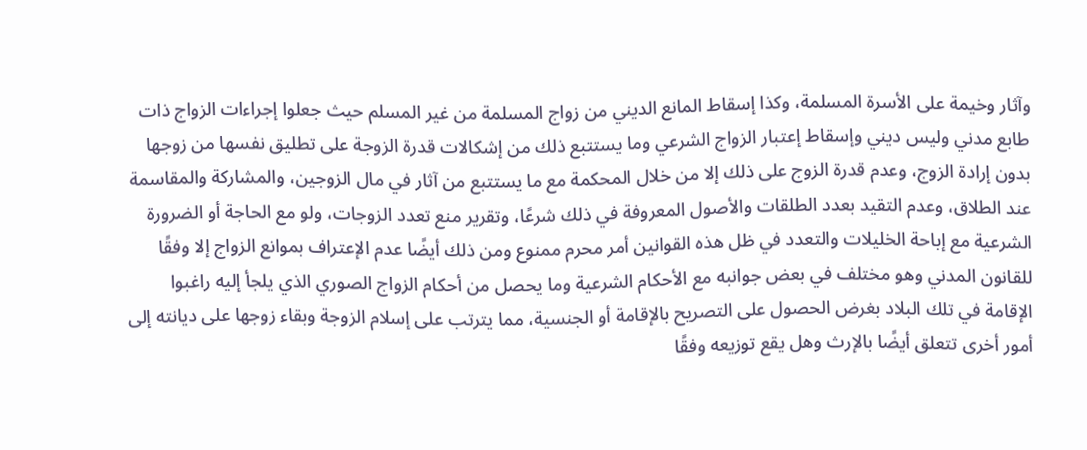وآثار وخيمة على الأسرة المسلمة، وكذا إسقاط المانع الديني من زواج المسلمة من غير المسلم حيث جعلوا إجراءات الزواج ذات طابع مدني وليس ديني وإسقاط إعتبار الزواج الشرعي وما يستتبع ذلك من إشكالات قدرة الزوجة على تطليق نفسها من زوجها بدون إرادة الزوج، وعدم قدرة الزوج على ذلك إلا من خلال المحكمة مع ما يستتبع من آثار في مال الزوجين، والمشاركة والمقاسمة عند الطلاق، وعدم التقيد بعدد الطلقات والأصول المعروفة في ذلك شرعًا، وتقرير منع تعدد الزوجات، ولو مع الحاجة أو الضرورة الشرعية مع إباحة الخليلات والتعدد في ظل هذه القوانين أمر محرم ممنوع ومن ذلك أيضًا عدم الإعتراف بموانع الزواج إلا وفقًا للقانون المدني وهو مختلف في بعض جوانبه مع الأحكام الشرعية وما يحصل من أحكام الزواج الصوري الذي يلجأ إليه راغبوا الإقامة في تلك البلاد بغرض الحصول على التصريح بالإقامة أو الجنسية، مما يترتب على إسلام الزوجة وبقاء زوجها على ديانته إلى أمور أخرى تتعلق أيضًا بالإرث وهل يقع توزيعه وفقًا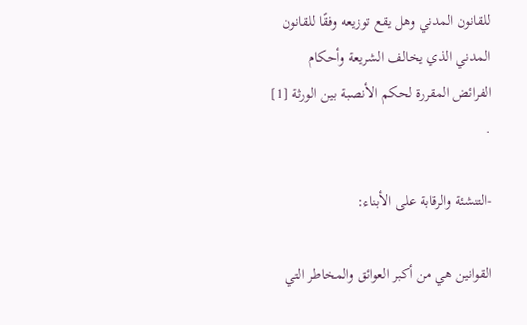للقانون المدني وهل يقع توزيعه وفقًا للقانون المدني الذي يخالف الشريعة وأحكام الفرائض المقررة لحكم الأنصبة بين الورثة [1] .

-التنشئة والرقابة على الأبناء:

القوانين هي من أكبر العوائق والمخاطر التي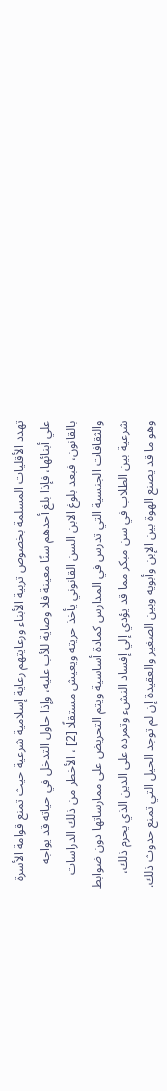تهدد الأقليات المسلمة بخصوص تربية الأبناء ورعايتهم رعاية إسلامية شرعية حيث تمنع قوامة الأسرة علي أبنائها، فإذا بلغ أحدهم سنًا معينة فلا وصاية للأب عليه، وإذا حاول التدخل في حياته قد يواجه بالقانون، فبعد بلوغ الابن السن القانوني يأخذ حريته ويعيش مستقلًا [2] ، الأخطر من ذلك الدراسات والثقافات الجنسية التي تدرس في المدارس كمادة أساسية ويتم التحريض على ممارساتها دون ضوابط شرعية بين الطلاب في سن مبكر مما قد يؤدي إلي إفساد النشء وتمرده على الدين الذي يحرم ذلك، وهو ما قد يصنع الهوة بين الإبن وأبويه وبين الصغير والعقيدة إن لم توجد الحيل التي تمنع حدوث ذلك.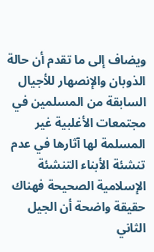ويضاف إلى ما تقدم أن حالة الذوبان والإنصهار للأجيال السابقة من المسلمين في مجتمعات الأغلبية غير المسلمة لها آثارها في عدم تنشئة الأبناء التنشئة الإسلامية الصحيحة فهناك حقيقة واضحة أن الجيل الثاني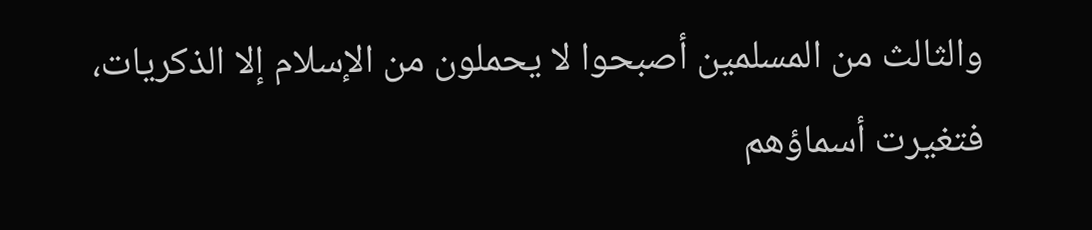والثالث من المسلمين أصبحوا لا يحملون من الإسلام إلا الذكريات، فتغيرت أسماؤهم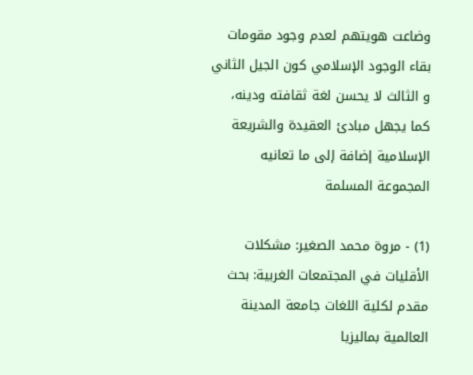وضاعت هويتهم لعدم وجود مقومات بقاء الوجود الإسلامي كون الجيل الثاني و الثالث لا يحسن لغة ثقافته ودينه، كما يجهل مبادئ العقيدة والشريعة الإسلامية إضافة إلى ما تعانيه المجموعة المسلمة

(1) - مروة محمد الصغير: مشكلات الأقليات في المجتمعات الغربية: بحث مقدم لكلية اللغات جامعة المدينة العالمية بماليزيا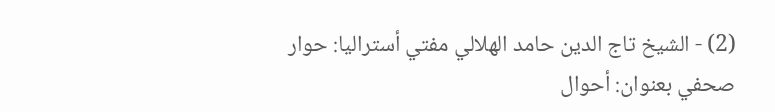(2) - الشيخ تاج الدين حامد الهلالي مفتي أستراليا: حوار صحفي بعنوان: أحوال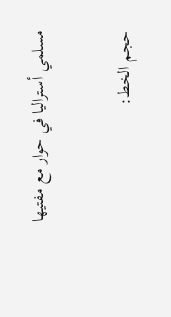مسلمي أستراليا في حوار مع مفتيها

حجم الخط: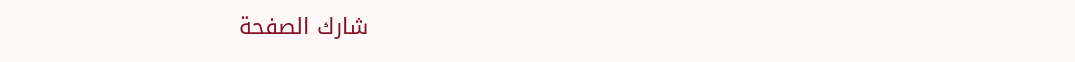شارك الصفحة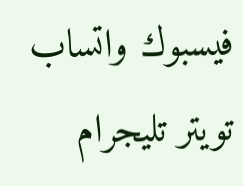فيسبوك واتساب تويتر تليجرام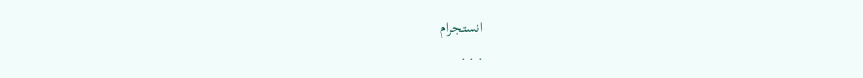انستجرام
. . .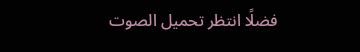فضلًا انتظر تحميل الصوت